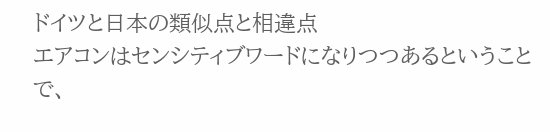ドイツと日本の類似点と相違点
エアコンはセンシティブワードになりつつあるということで、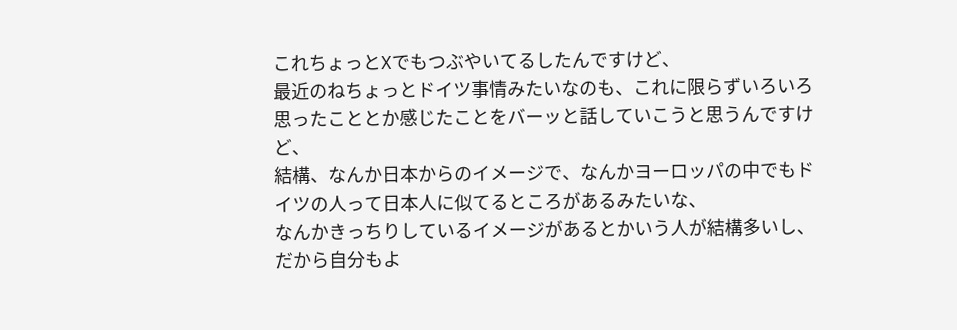これちょっとXでもつぶやいてるしたんですけど、
最近のねちょっとドイツ事情みたいなのも、これに限らずいろいろ思ったこととか感じたことをバーッと話していこうと思うんですけど、
結構、なんか日本からのイメージで、なんかヨーロッパの中でもドイツの人って日本人に似てるところがあるみたいな、
なんかきっちりしているイメージがあるとかいう人が結構多いし、だから自分もよ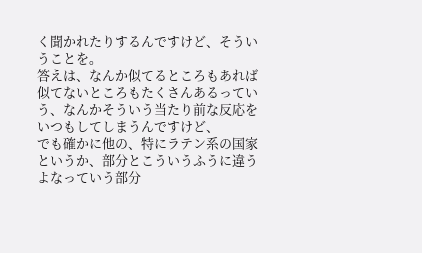く聞かれたりするんですけど、そういうことを。
答えは、なんか似てるところもあれば似てないところもたくさんあるっていう、なんかそういう当たり前な反応をいつもしてしまうんですけど、
でも確かに他の、特にラテン系の国家というか、部分とこういうふうに違うよなっていう部分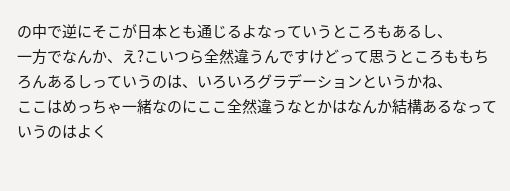の中で逆にそこが日本とも通じるよなっていうところもあるし、
一方でなんか、え?こいつら全然違うんですけどって思うところももちろんあるしっていうのは、いろいろグラデーションというかね、
ここはめっちゃ一緒なのにここ全然違うなとかはなんか結構あるなっていうのはよく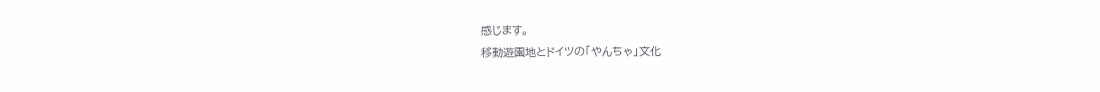感じます。
移動遊園地とドイツの「やんちゃ」文化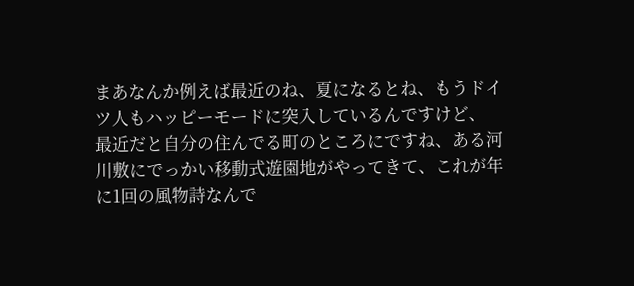まあなんか例えば最近のね、夏になるとね、もうドイツ人もハッピーモードに突入しているんですけど、
最近だと自分の住んでる町のところにですね、ある河川敷にでっかい移動式遊園地がやってきて、これが年に1回の風物詩なんで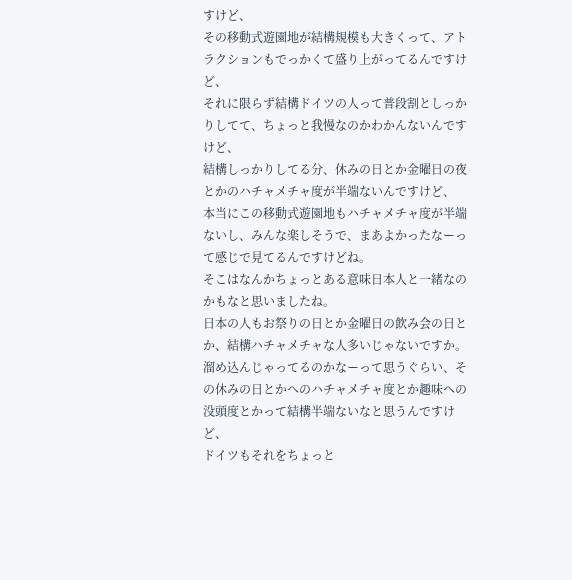すけど、
その移動式遊園地が結構規模も大きくって、アトラクションもでっかくて盛り上がってるんですけど、
それに限らず結構ドイツの人って普段割としっかりしてて、ちょっと我慢なのかわかんないんですけど、
結構しっかりしてる分、休みの日とか金曜日の夜とかのハチャメチャ度が半端ないんですけど、
本当にこの移動式遊園地もハチャメチャ度が半端ないし、みんな楽しそうで、まあよかったなーって感じで見てるんですけどね。
そこはなんかちょっとある意味日本人と一緒なのかもなと思いましたね。
日本の人もお祭りの日とか金曜日の飲み会の日とか、結構ハチャメチャな人多いじゃないですか。
溜め込んじゃってるのかなーって思うぐらい、その休みの日とかへのハチャメチャ度とか趣味への没頭度とかって結構半端ないなと思うんですけど、
ドイツもそれをちょっと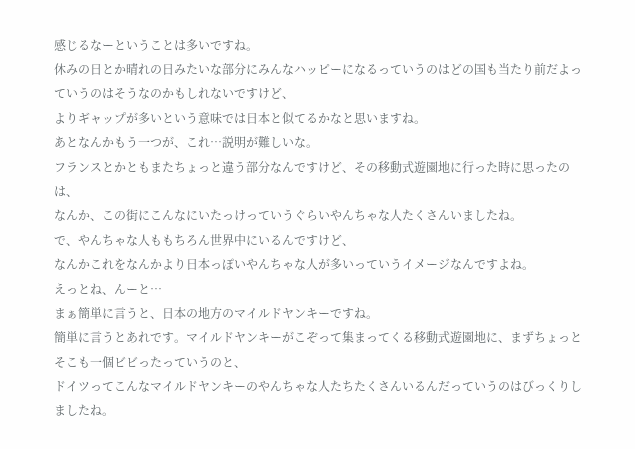感じるなーということは多いですね。
休みの日とか晴れの日みたいな部分にみんなハッピーになるっていうのはどの国も当たり前だよっていうのはそうなのかもしれないですけど、
よりギャップが多いという意味では日本と似てるかなと思いますね。
あとなんかもう一つが、これ…説明が難しいな。
フランスとかともまたちょっと違う部分なんですけど、その移動式遊園地に行った時に思ったのは、
なんか、この街にこんなにいたっけっていうぐらいやんちゃな人たくさんいましたね。
で、やんちゃな人ももちろん世界中にいるんですけど、
なんかこれをなんかより日本っぽいやんちゃな人が多いっていうイメージなんですよね。
えっとね、んーと…
まぁ簡単に言うと、日本の地方のマイルドヤンキーですね。
簡単に言うとあれです。マイルドヤンキーがこぞって集まってくる移動式遊園地に、まずちょっとそこも一個ビビったっていうのと、
ドイツってこんなマイルドヤンキーのやんちゃな人たちたくさんいるんだっていうのはびっくりしましたね。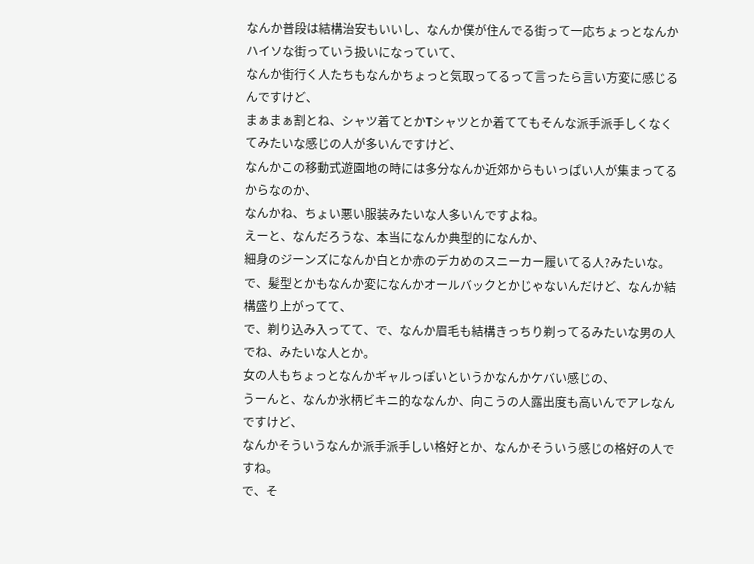なんか普段は結構治安もいいし、なんか僕が住んでる街って一応ちょっとなんかハイソな街っていう扱いになっていて、
なんか街行く人たちもなんかちょっと気取ってるって言ったら言い方変に感じるんですけど、
まぁまぁ割とね、シャツ着てとかTシャツとか着ててもそんな派手派手しくなくてみたいな感じの人が多いんですけど、
なんかこの移動式遊園地の時には多分なんか近郊からもいっぱい人が集まってるからなのか、
なんかね、ちょい悪い服装みたいな人多いんですよね。
えーと、なんだろうな、本当になんか典型的になんか、
細身のジーンズになんか白とか赤のデカめのスニーカー履いてる人?みたいな。
で、髪型とかもなんか変になんかオールバックとかじゃないんだけど、なんか結構盛り上がってて、
で、剃り込み入ってて、で、なんか眉毛も結構きっちり剃ってるみたいな男の人でね、みたいな人とか。
女の人もちょっとなんかギャルっぽいというかなんかケバい感じの、
うーんと、なんか氷柄ビキニ的ななんか、向こうの人露出度も高いんでアレなんですけど、
なんかそういうなんか派手派手しい格好とか、なんかそういう感じの格好の人ですね。
で、そ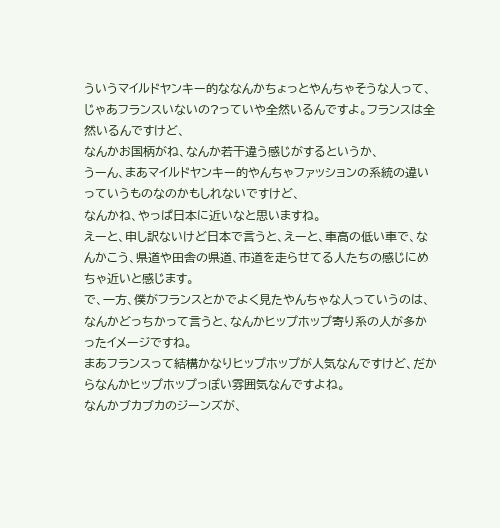ういうマイルドヤンキー的ななんかちょっとやんちゃそうな人って、
じゃあフランスいないの?っていや全然いるんですよ。フランスは全然いるんですけど、
なんかお国柄がね、なんか若干違う感じがするというか、
うーん、まあマイルドヤンキー的やんちゃファッションの系統の違いっていうものなのかもしれないですけど、
なんかね、やっぱ日本に近いなと思いますね。
えーと、申し訳ないけど日本で言うと、えーと、車高の低い車で、なんかこう、県道や田舎の県道、市道を走らせてる人たちの感じにめちゃ近いと感じます。
で、一方、僕がフランスとかでよく見たやんちゃな人っていうのは、なんかどっちかって言うと、なんかヒップホップ寄り系の人が多かったイメージですね。
まあフランスって結構かなりヒップホップが人気なんですけど、だからなんかヒップホップっぽい雰囲気なんですよね。
なんかブカブカのジーンズが、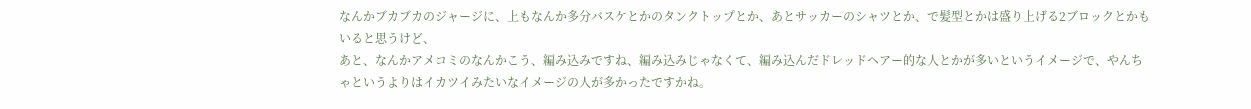なんかブカブカのジャージに、上もなんか多分バスケとかのタンクトップとか、あとサッカーのシャツとか、で髪型とかは盛り上げる2ブロックとかもいると思うけど、
あと、なんかアメコミのなんかこう、編み込みですね、編み込みじゃなくて、編み込んだドレッドヘアー的な人とかが多いというイメージで、やんちゃというよりはイカツイみたいなイメージの人が多かったですかね。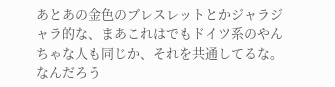あとあの金色のブレスレットとかジャラジャラ的な、まあこれはでもドイツ系のやんちゃな人も同じか、それを共通してるな。なんだろう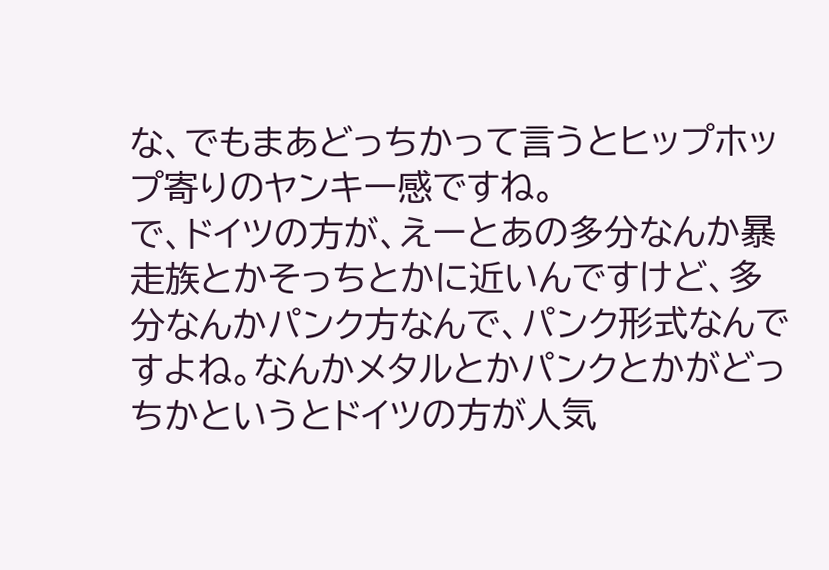な、でもまあどっちかって言うとヒップホップ寄りのヤンキー感ですね。
で、ドイツの方が、えーとあの多分なんか暴走族とかそっちとかに近いんですけど、多分なんかパンク方なんで、パンク形式なんですよね。なんかメタルとかパンクとかがどっちかというとドイツの方が人気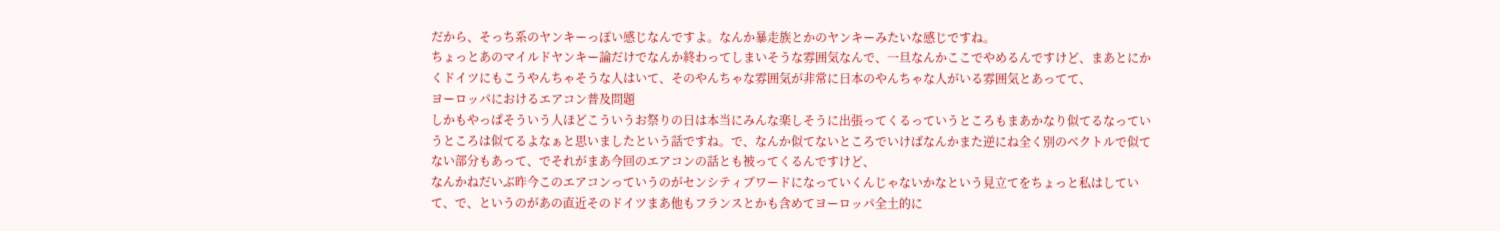だから、そっち系のヤンキーっぽい感じなんですよ。なんか暴走族とかのヤンキーみたいな感じですね。
ちょっとあのマイルドヤンキー論だけでなんか終わってしまいそうな雰囲気なんで、一旦なんかここでやめるんですけど、まあとにかくドイツにもこうやんちゃそうな人はいて、そのやんちゃな雰囲気が非常に日本のやんちゃな人がいる雰囲気とあってて、
ヨーロッパにおけるエアコン普及問題
しかもやっぱそういう人ほどこういうお祭りの日は本当にみんな楽しそうに出張ってくるっていうところもまあかなり似てるなっていうところは似てるよなぁと思いましたという話ですね。で、なんか似てないところでいけばなんかまた逆にね全く別のベクトルで似てない部分もあって、でそれがまあ今回のエアコンの話とも被ってくるんですけど、
なんかねだいぶ昨今このエアコンっていうのがセンシティブワードになっていくんじゃないかなという見立てをちょっと私はしていて、で、というのがあの直近そのドイツまあ他もフランスとかも含めてヨーロッパ全土的に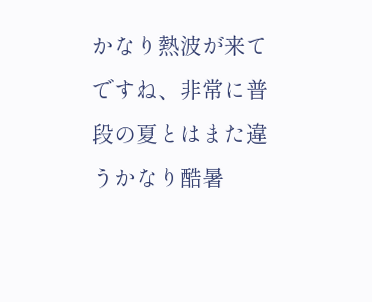かなり熱波が来てですね、非常に普段の夏とはまた違うかなり酷暑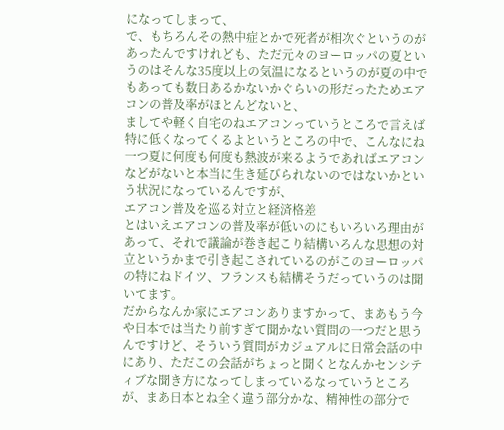になってしまって、
で、もちろんその熱中症とかで死者が相次ぐというのがあったんですけれども、ただ元々のヨーロッパの夏というのはそんな35度以上の気温になるというのが夏の中でもあっても数日あるかないかぐらいの形だったためエアコンの普及率がほとんどないと、
ましてや軽く自宅のねエアコンっていうところで言えば特に低くなってくるよというところの中で、こんなにね一つ夏に何度も何度も熱波が来るようであればエアコンなどがないと本当に生き延びられないのではないかという状況になっているんですが、
エアコン普及を巡る対立と経済格差
とはいえエアコンの普及率が低いのにもいろいろ理由があって、それで議論が巻き起こり結構いろんな思想の対立というかまで引き起こされているのがこのヨーロッパの特にねドイツ、フランスも結構そうだっていうのは聞いてます。
だからなんか家にエアコンありますかって、まあもう今や日本では当たり前すぎて聞かない質問の一つだと思うんですけど、そういう質問がカジュアルに日常会話の中にあり、ただこの会話がちょっと聞くとなんかセンシティブな聞き方になってしまっているなっていうところが、まあ日本とね全く違う部分かな、精神性の部分で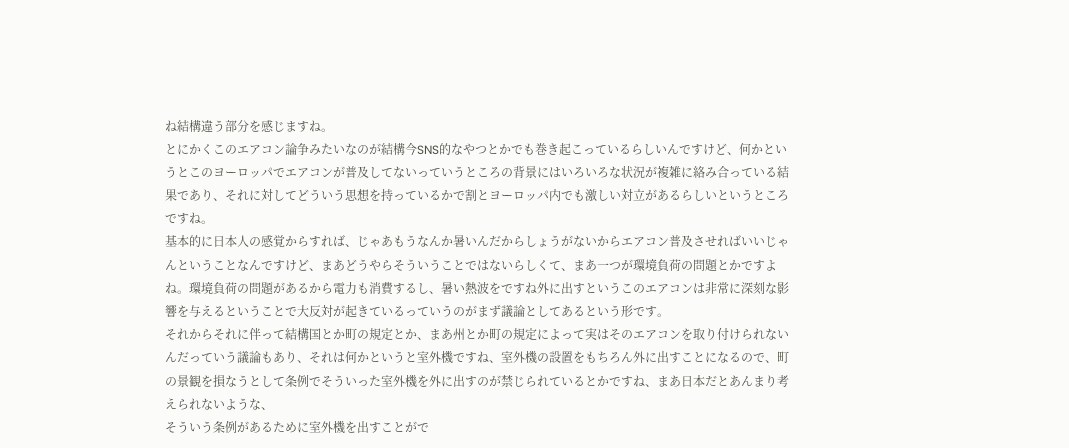ね結構違う部分を感じますね。
とにかくこのエアコン論争みたいなのが結構今SNS的なやつとかでも巻き起こっているらしいんですけど、何かというとこのヨーロッパでエアコンが普及してないっていうところの背景にはいろいろな状況が複雑に絡み合っている結果であり、それに対してどういう思想を持っているかで割とヨーロッパ内でも激しい対立があるらしいというところですね。
基本的に日本人の感覚からすれば、じゃあもうなんか暑いんだからしょうがないからエアコン普及させればいいじゃんということなんですけど、まあどうやらそういうことではないらしくて、まあ一つが環境負荷の問題とかですよね。環境負荷の問題があるから電力も消費するし、暑い熱波をですね外に出すというこのエアコンは非常に深刻な影響を与えるということで大反対が起きているっていうのがまず議論としてあるという形です。
それからそれに伴って結構国とか町の規定とか、まあ州とか町の規定によって実はそのエアコンを取り付けられないんだっていう議論もあり、それは何かというと室外機ですね、室外機の設置をもちろん外に出すことになるので、町の景観を損なうとして条例でそういった室外機を外に出すのが禁じられているとかですね、まあ日本だとあんまり考えられないような、
そういう条例があるために室外機を出すことがで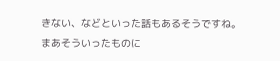きない、などといった話もあるそうですね。
まあそういったものに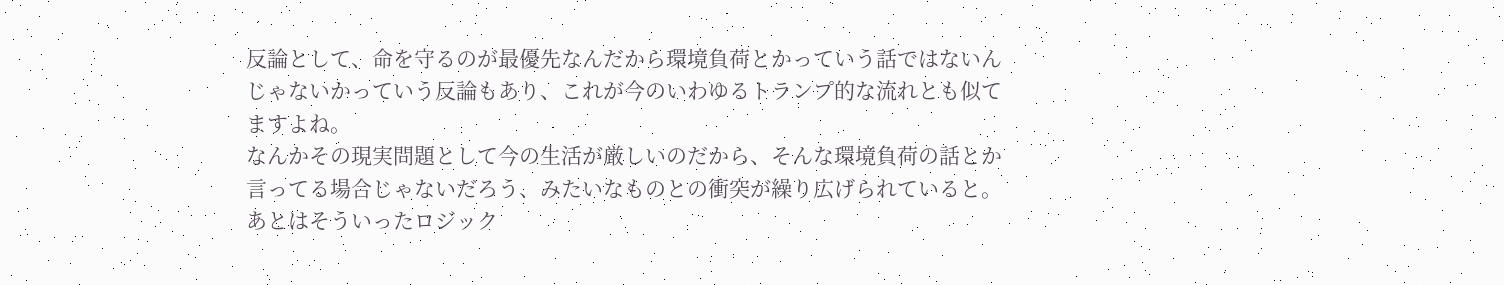反論として、命を守るのが最優先なんだから環境負荷とかっていう話ではないんじゃないかっていう反論もあり、これが今のいわゆるトランプ的な流れとも似てますよね。
なんかその現実問題として今の生活が厳しいのだから、そんな環境負荷の話とか言ってる場合じゃないだろう、みたいなものとの衝突が繰り広げられていると。
あとはそういったロジック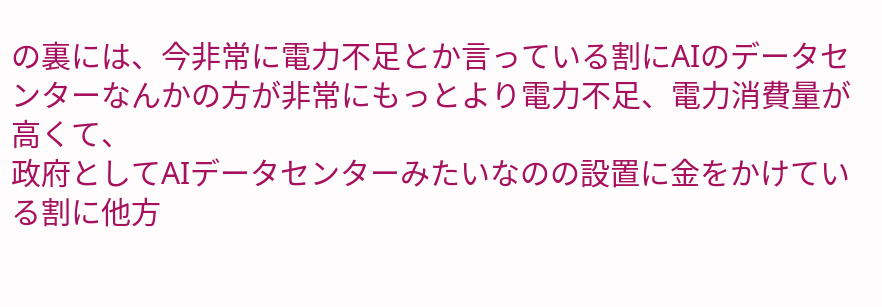の裏には、今非常に電力不足とか言っている割にAIのデータセンターなんかの方が非常にもっとより電力不足、電力消費量が高くて、
政府としてAIデータセンターみたいなのの設置に金をかけている割に他方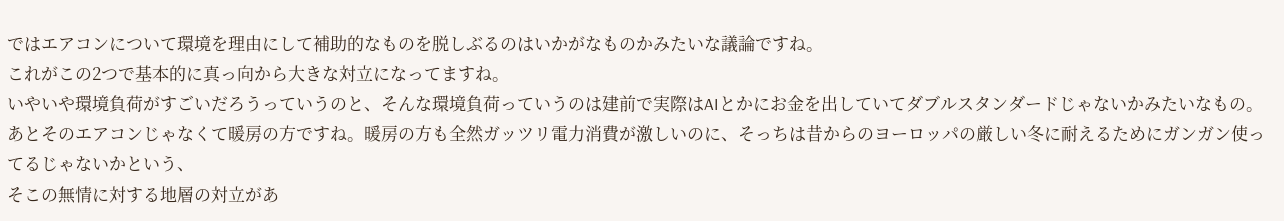ではエアコンについて環境を理由にして補助的なものを脱しぶるのはいかがなものかみたいな議論ですね。
これがこの2つで基本的に真っ向から大きな対立になってますね。
いやいや環境負荷がすごいだろうっていうのと、そんな環境負荷っていうのは建前で実際はAIとかにお金を出していてダブルスタンダードじゃないかみたいなもの。
あとそのエアコンじゃなくて暖房の方ですね。暖房の方も全然ガッツリ電力消費が激しいのに、そっちは昔からのヨーロッパの厳しい冬に耐えるためにガンガン使ってるじゃないかという、
そこの無情に対する地層の対立があ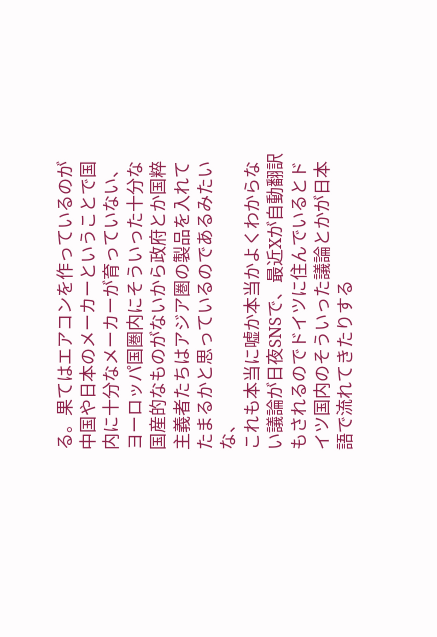る。果てはエアコンを作っているのが中国や日本のメーカーということで国内に十分なメーカーが育っていない、
ヨーロッパ国圏内にそういった十分な国産的なものがないから政府とか国粹主義者たちはアジア圏の製品を入れてたまるかと思っているのであるみたいな、
これも本当に嘘か本当かよくわからない議論が日夜SNSで、最近Xが自動翻訳もされるのでドイツに住んでいるとドイツ国内のそういった議論とかが日本語で流れてきたりする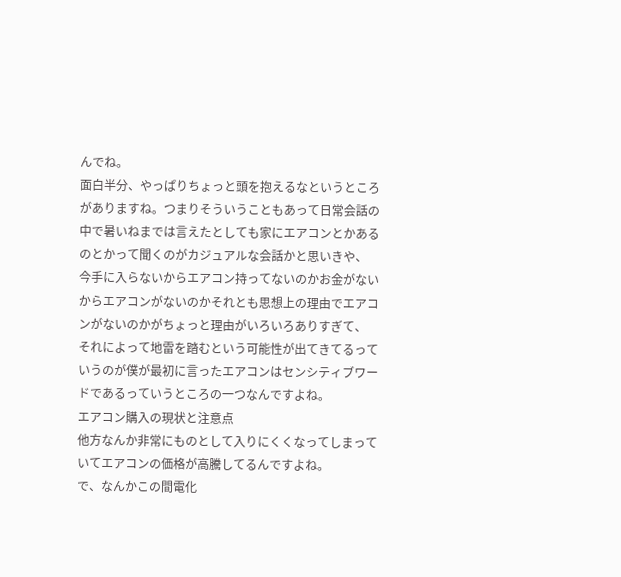んでね。
面白半分、やっぱりちょっと頭を抱えるなというところがありますね。つまりそういうこともあって日常会話の中で暑いねまでは言えたとしても家にエアコンとかあるのとかって聞くのがカジュアルな会話かと思いきや、
今手に入らないからエアコン持ってないのかお金がないからエアコンがないのかそれとも思想上の理由でエアコンがないのかがちょっと理由がいろいろありすぎて、
それによって地雷を踏むという可能性が出てきてるっていうのが僕が最初に言ったエアコンはセンシティブワードであるっていうところの一つなんですよね。
エアコン購入の現状と注意点
他方なんか非常にものとして入りにくくなってしまっていてエアコンの価格が高騰してるんですよね。
で、なんかこの間電化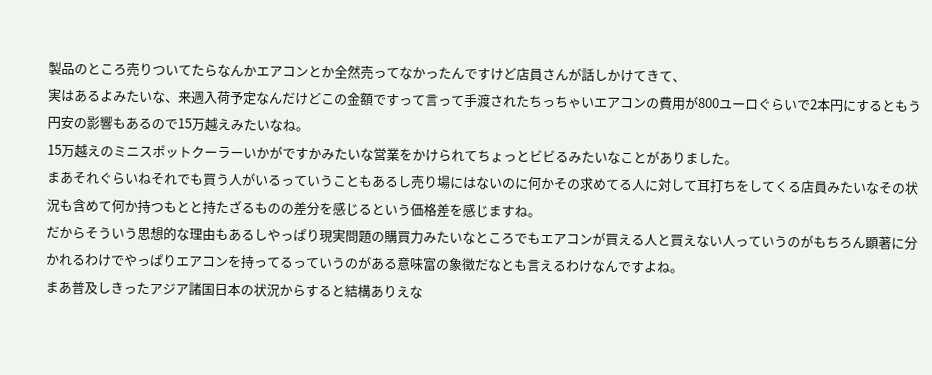製品のところ売りついてたらなんかエアコンとか全然売ってなかったんですけど店員さんが話しかけてきて、
実はあるよみたいな、来週入荷予定なんだけどこの金額ですって言って手渡されたちっちゃいエアコンの費用が800ユーロぐらいで2本円にするともう円安の影響もあるので15万越えみたいなね。
15万越えのミニスポットクーラーいかがですかみたいな営業をかけられてちょっとビビるみたいなことがありました。
まあそれぐらいねそれでも買う人がいるっていうこともあるし売り場にはないのに何かその求めてる人に対して耳打ちをしてくる店員みたいなその状況も含めて何か持つもとと持たざるものの差分を感じるという価格差を感じますね。
だからそういう思想的な理由もあるしやっぱり現実問題の購買力みたいなところでもエアコンが買える人と買えない人っていうのがもちろん顕著に分かれるわけでやっぱりエアコンを持ってるっていうのがある意味富の象徴だなとも言えるわけなんですよね。
まあ普及しきったアジア諸国日本の状況からすると結構ありえな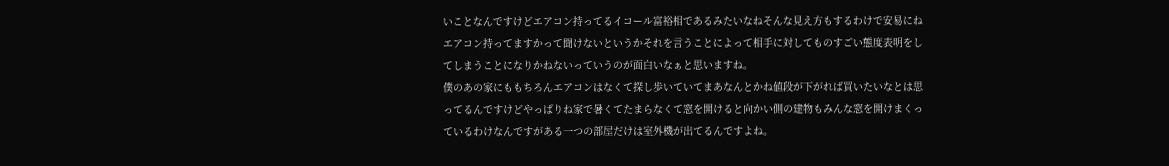いことなんですけどエアコン持ってるイコール富裕相であるみたいなねそんな見え方もするわけで安易にねエアコン持ってますかって聞けないというかそれを言うことによって相手に対してものすごい態度表明をしてしまうことになりかねないっていうのが面白いなぁと思いますね。
僕のあの家にももちろんエアコンはなくて探し歩いていてまあなんとかね値段が下がれば買いたいなとは思ってるんですけどやっぱりね家で暑くてたまらなくて窓を開けると向かい側の建物もみんな窓を開けまくっているわけなんですがある一つの部屋だけは室外機が出てるんですよね。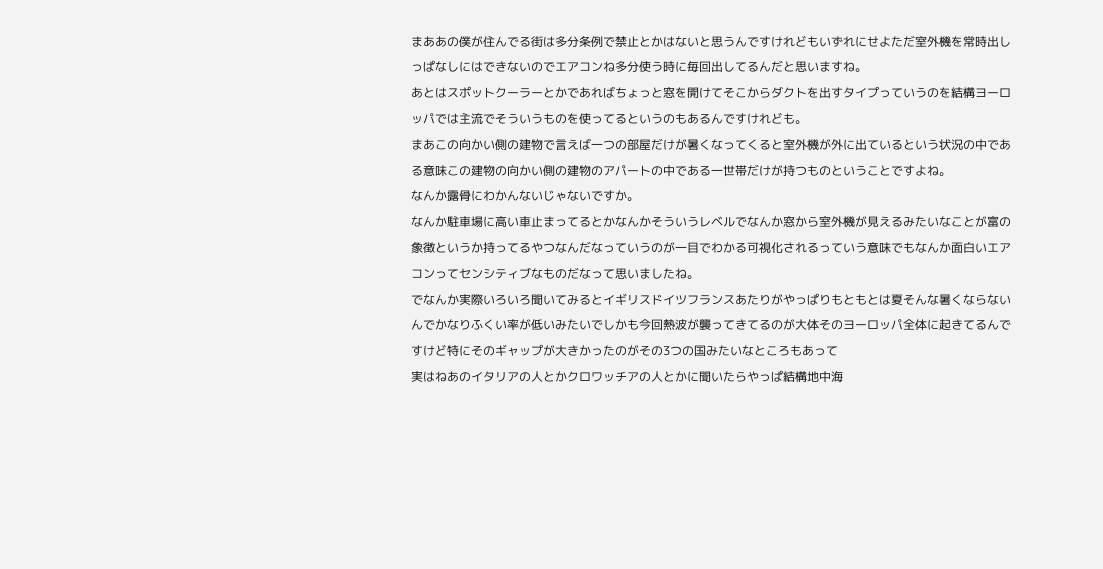まああの僕が住んでる街は多分条例で禁止とかはないと思うんですけれどもいずれにせよただ室外機を常時出しっぱなしにはできないのでエアコンね多分使う時に毎回出してるんだと思いますね。
あとはスポットクーラーとかであればちょっと窓を開けてそこからダクトを出すタイプっていうのを結構ヨーロッパでは主流でそういうものを使ってるというのもあるんですけれども。
まあこの向かい側の建物で言えば一つの部屋だけが暑くなってくると室外機が外に出ているという状況の中である意味この建物の向かい側の建物のアパートの中である一世帯だけが持つものということですよね。
なんか露骨にわかんないじゃないですか。
なんか駐車場に高い車止まってるとかなんかそういうレベルでなんか窓から室外機が見えるみたいなことが富の象徴というか持ってるやつなんだなっていうのが一目でわかる可視化されるっていう意味でもなんか面白いエアコンってセンシティブなものだなって思いましたね。
でなんか実際いろいろ聞いてみるとイギリスドイツフランスあたりがやっぱりもともとは夏そんな暑くならないんでかなりふくい率が低いみたいでしかも今回熱波が襲ってきてるのが大体そのヨーロッパ全体に起きてるんですけど特にそのギャップが大きかったのがその3つの国みたいなところもあって
実はねあのイタリアの人とかクロワッチアの人とかに聞いたらやっぱ結構地中海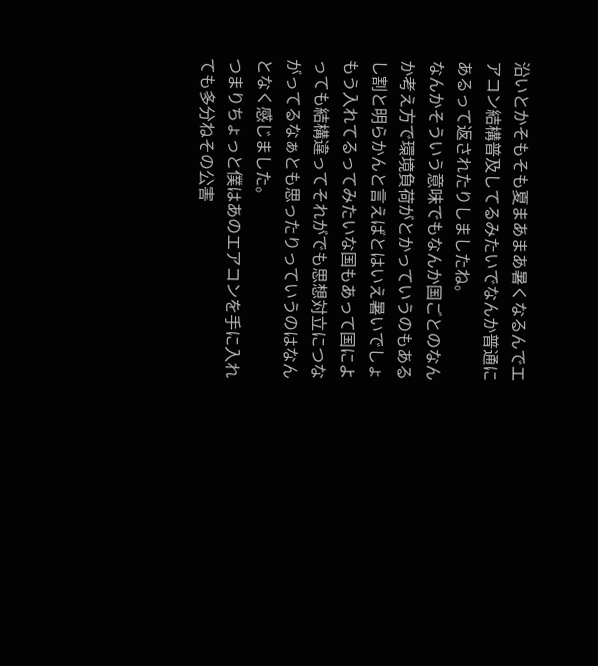沿いとかそもそも夏まあまあ暑くなるんでエアコン結構普及してるみたいでなんか普通にあるって返されたりしましたね。
なんかそういう意味でもなんか国ごとのなんか考え方で環境負荷がとかっていうのもあるし割と明らかんと言えばとはいえ暑いでしょもう入れてるってみたいな国もあって国によっても結構違ってそれがでも思想対立につながってるなぁとも思ったりっていうのはなんとなく感じました。
つまりちょっと僕はあのエアコンを手に入れても多分ねその公害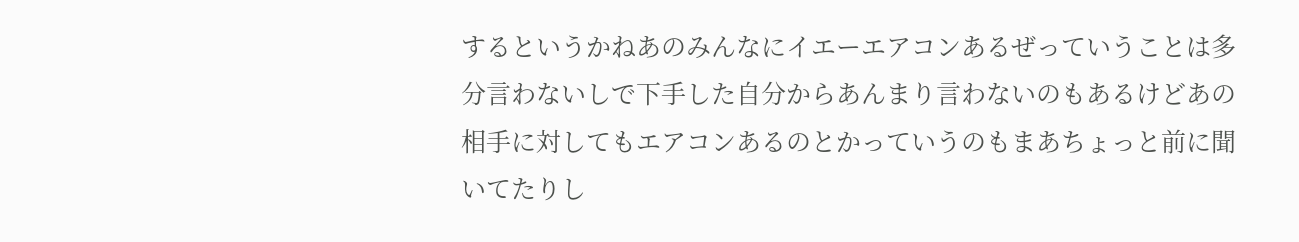するというかねあのみんなにイエーエアコンあるぜっていうことは多分言わないしで下手した自分からあんまり言わないのもあるけどあの相手に対してもエアコンあるのとかっていうのもまあちょっと前に聞いてたりし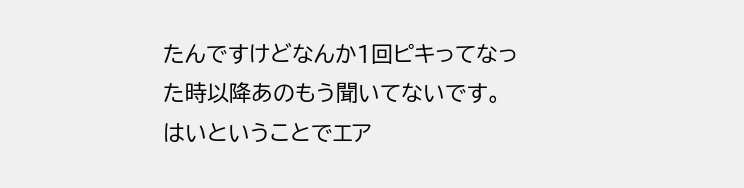たんですけどなんか1回ピキってなった時以降あのもう聞いてないです。
はいということでエア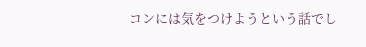コンには気をつけようという話でし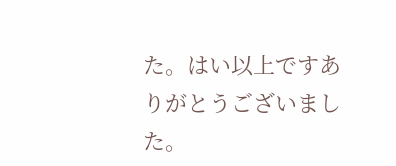た。はい以上ですありがとうございました。